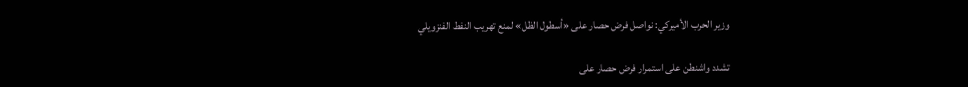وزير الحرب الأميركي: نواصل فرض حصار على «أسطول الظل» لمنع تهريب النفط الفنزويلي

تشدد واشنطن على استمرار فرض حصار على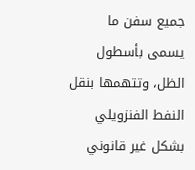جميع سفن ما يسمى بأسطول الظل، وتتهمها بنقل النفط الفنزويلي بشكل غير قانوني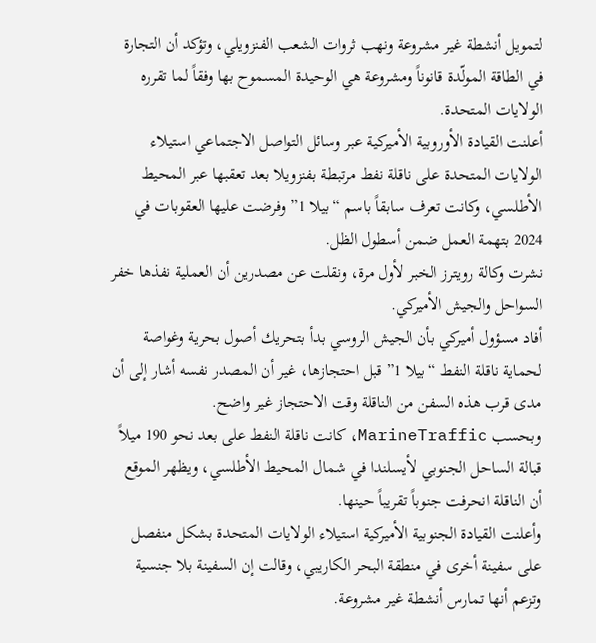لتمويل أنشطة غير مشروعة ونهب ثروات الشعب الفنزويلي، وتؤكد أن التجارة في الطاقة المولّدة قانوناً ومشروعة هي الوحيدة المسموح بها وفقاً لما تقرره الولايات المتحدة.
أعلنت القيادة الأوروبية الأميركية عبر وسائل التواصل الاجتماعي استيلاء الولايات المتحدة على ناقلة نفط مرتبطة بفنزويلا بعد تعقبها عبر المحيط الأطلسي، وكانت تعرف سابقاً باسم “بيلا 1” وفرضت عليها العقوبات في 2024 بتهمة العمل ضمن أسطول الظل.
نشرت وكالة رويترز الخبر لأول مرة، ونقلت عن مصدرين أن العملية نفذها خفر السواحل والجيش الأميركي.
أفاد مسؤول أميركي بأن الجيش الروسي بدأ بتحريك أصول بحرية وغواصة لحماية ناقلة النفط “بيلا 1” قبل احتجازها، غير أن المصدر نفسه أشار إلى أن مدى قرب هذه السفن من الناقلة وقت الاحتجاز غير واضح.
وبحسب MarineTraffic، كانت ناقلة النفط على بعد نحو 190 ميلاً قبالة الساحل الجنوبي لأيسلندا في شمال المحيط الأطلسي، ويظهر الموقع أن الناقلة انحرفت جنوباً تقريباً حينها.
وأعلنت القيادة الجنوبية الأميركية استيلاء الولايات المتحدة بشكل منفصل على سفينة أخرى في منطقة البحر الكاريبي، وقالت إن السفينة بلا جنسية وتزعم أنها تمارس أنشطة غير مشروعة.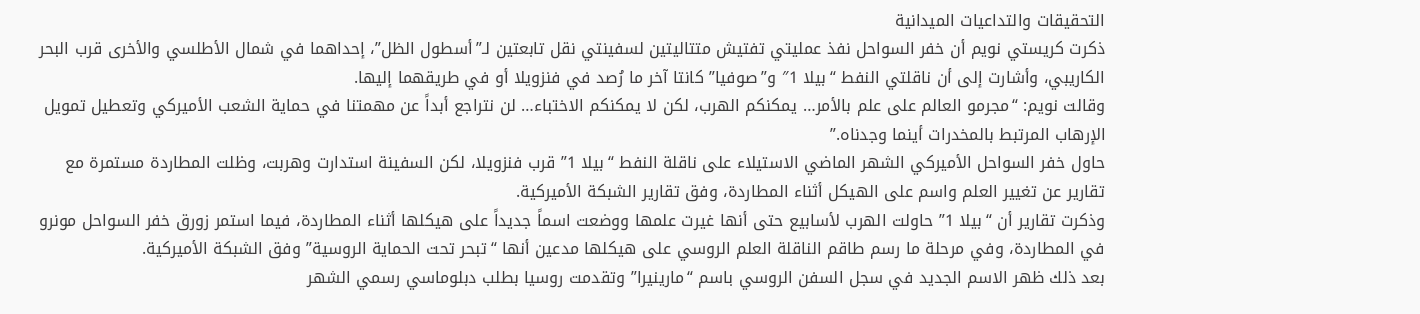التحقيقات والتداعيات الميدانية
ذكرت كريستي نويم أن خفر السواحل نفذ عمليتي تفتيش متتاليتين لسفينتي نقل تابعتين لـ”أسطول الظل”، إحداهما في شمال الأطلسي والأخرى قرب البحر الكاريبي، وأشارت إلى أن ناقلتي النفط “بيلا 1″ و”صوفيا” كانتا آخر ما رُصد في فنزويلا أو في طريقهما إليها.
وقالت نويم: “مجرمو العالم على علم بالأمر… يمكنكم الهرب، لكن لا يمكنكم الاختباء… لن نتراجع أبداً عن مهمتنا في حماية الشعب الأميركي وتعطيل تمويل الإرهاب المرتبط بالمخدرات أينما وجدناه.”
حاول خفر السواحل الأميركي الشهر الماضي الاستيلاء على ناقلة النفط “بيلا 1” قرب فنزويلا، لكن السفينة استدارت وهربت، وظلت المطاردة مستمرة مع تقارير عن تغيير العلم واسم على الهيكل أثناء المطاردة، وفق تقارير الشبكة الأميركية.
وذكرت تقارير أن “بيلا 1” حاولت الهرب لأسابيع حتى أنها غيرت علمها ووضعت اسماً جديداً على هيكلها أثناء المطاردة، فيما استمر زورق خفر السواحل مونرو في المطاردة، وفي مرحلة ما رسم طاقم الناقلة العلم الروسي على هيكلها مدعين أنها “تبحر تحت الحماية الروسية” وفق الشبكة الأميركية.
بعد ذلك ظهر الاسم الجديد في سجل السفن الروسي باسم “مارينيرا” وتقدمت روسيا بطلب دبلوماسي رسمي الشهر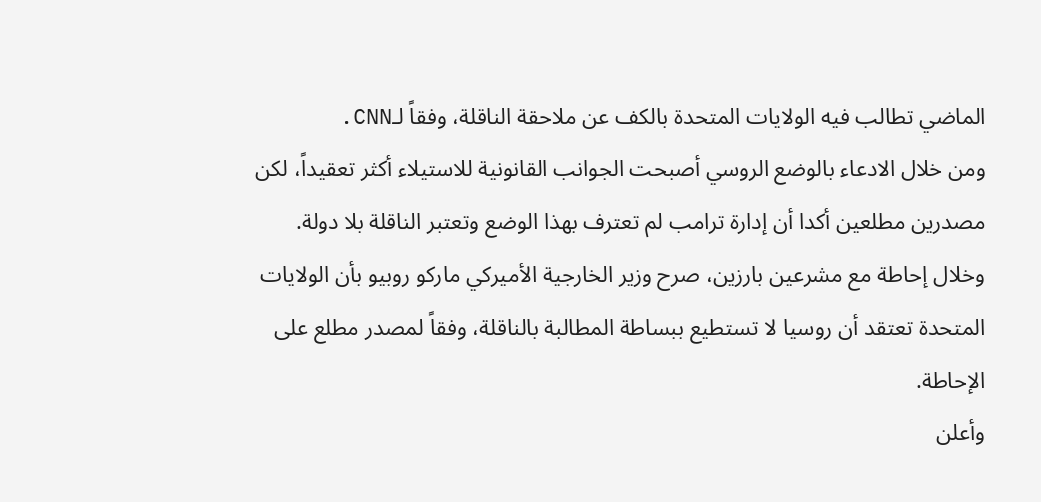الماضي تطالب فيه الولايات المتحدة بالكف عن ملاحقة الناقلة، وفقاً لـCNN.
ومن خلال الادعاء بالوضع الروسي أصبحت الجوانب القانونية للاستيلاء أكثر تعقيداً، لكن مصدرين مطلعين أكدا أن إدارة ترامب لم تعترف بهذا الوضع وتعتبر الناقلة بلا دولة.
وخلال إحاطة مع مشرعين بارزين، صرح وزير الخارجية الأميركي ماركو روبيو بأن الولايات المتحدة تعتقد أن روسيا لا تستطيع ببساطة المطالبة بالناقلة، وفقاً لمصدر مطلع على الإحاطة.
وأعلن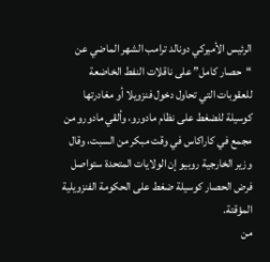الرئيس الأميركي دونالد ترامب الشهر الماضي عن “حصار كامل” على ناقلات النفط الخاضعة للعقوبات التي تحاول دخول فنزويلا أو مغادرتها كوسيلة للضغط على نظام مادورو، وألقي مادورو من مجمع في كاراكاس في وقت مبكر من السبت، وقال وزير الخارجية روبيو إن الولايات المتحدة ستواصل فرض الحصار كوسيلة ضغط على الحكومة الفنزويلية المؤقتة.
من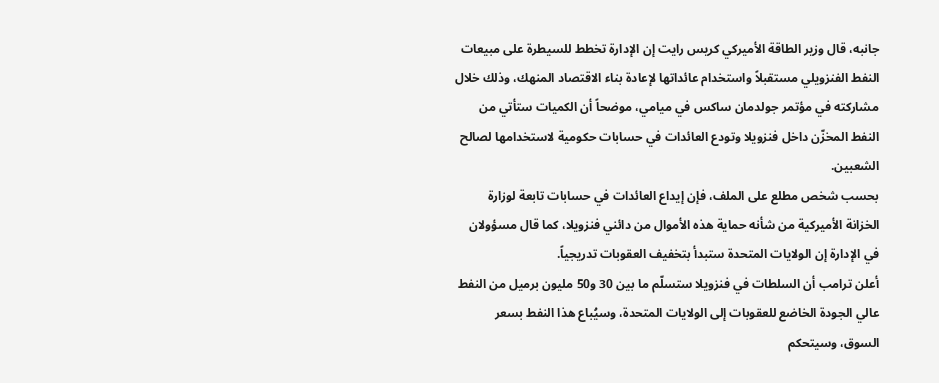جانبه، قال وزير الطاقة الأميركي كريس رايت إن الإدارة تخطط للسيطرة على مبيعات النفط الفنزويلي مستقبلاً واستخدام عائداتها لإعادة بناء الاقتصاد المنهك، وذلك خلال مشاركته في مؤتمر جولدمان ساكس في ميامي، موضحاً أن الكميات ستأتي من النفط المخزّن داخل فنزويلا وتودع العائدات في حسابات حكومية لاستخدامها لصالح الشعبين.
بحسب شخص مطلع على الملف، فإن إيداع العائدات في حسابات تابعة لوزارة الخزانة الأميركية من شأنه حماية هذه الأموال من دائني فنزويلا، كما قال مسؤولان في الإدارة إن الولايات المتحدة ستبدأ بتخفيف العقوبات تدريجياً.
أعلن ترامب أن السلطات في فنزويلا ستسلّم ما بين 30 و50 مليون برميل من النفط عالي الجودة الخاضع للعقوبات إلى الولايات المتحدة، وسيُباع هذا النفط بسعر السوق، وسيتحكم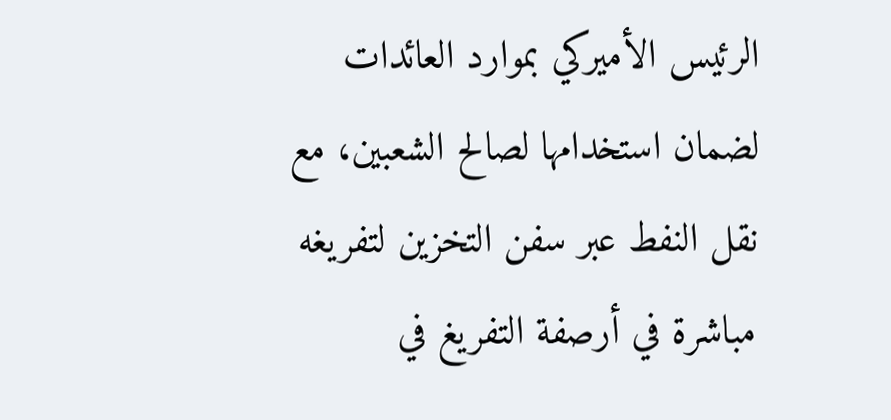الرئيس الأميركي بموارد العائدات لضمان استخدامها لصالح الشعبين، مع نقل النفط عبر سفن التخزين لتفريغه مباشرة في أرصفة التفريغ في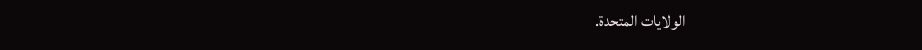الولايات المتحدة.